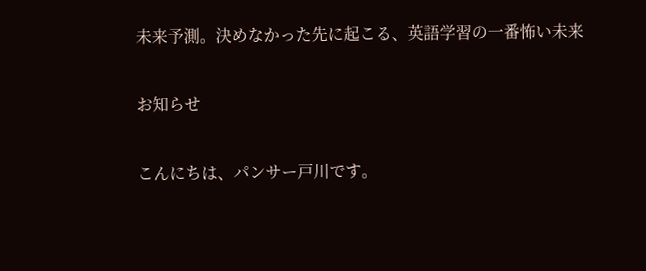未来予測。決めなかった先に起こる、英語学習の一番怖い未来

お知らせ

こんにちは、パンサー戸川です。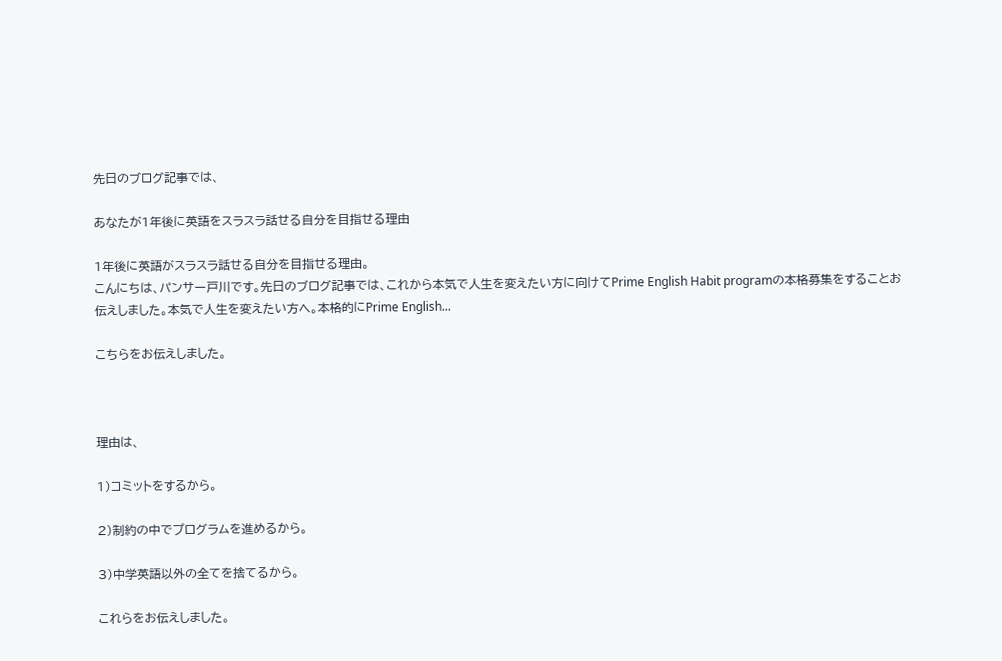先日のブログ記事では、

あなたが1年後に英語をスラスラ話せる自分を目指せる理由

1年後に英語がスラスラ話せる自分を目指せる理由。
こんにちは、パンサー戸川です。先日のブログ記事では、これから本気で人生を変えたい方に向けてPrime English Habit programの本格募集をすることお伝えしました。本気で人生を変えたい方へ。本格的にPrime English...

こちらをお伝えしました。



理由は、

1)コミットをするから。

2)制約の中でプログラムを進めるから。

3)中学英語以外の全てを捨てるから。

これらをお伝えしました。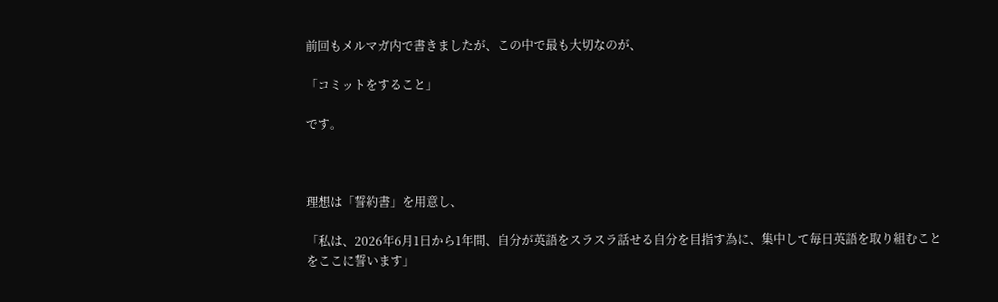前回もメルマガ内で書きましたが、この中で最も大切なのが、

「コミットをすること」

です。



理想は「誓約書」を用意し、

「私は、2026年6月1日から1年間、自分が英語をスラスラ話せる自分を目指す為に、集中して毎日英語を取り組むことをここに誓います」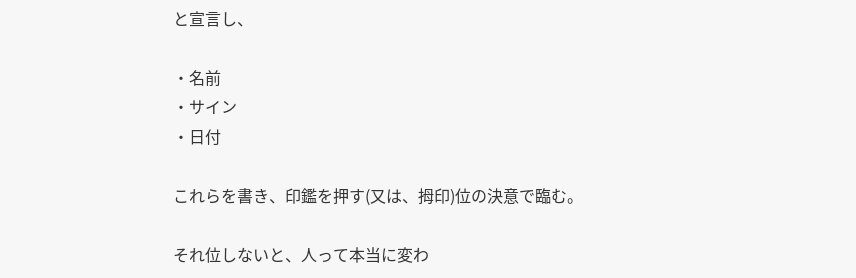と宣言し、

・名前
・サイン
・日付

これらを書き、印鑑を押す(又は、拇印)位の決意で臨む。

それ位しないと、人って本当に変わ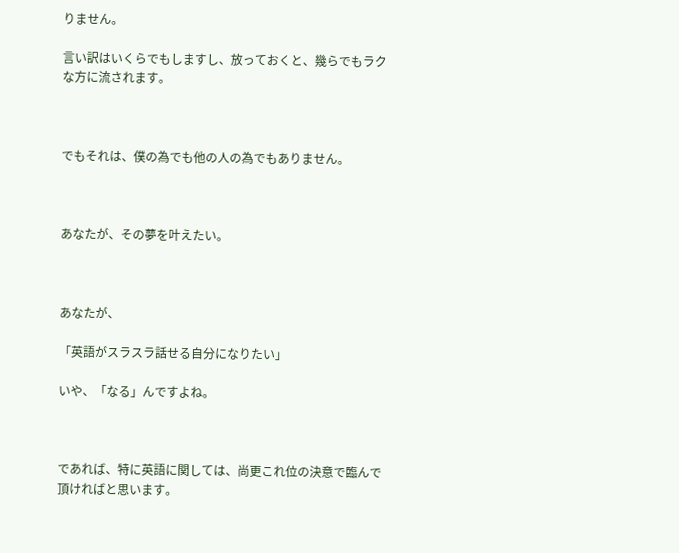りません。

言い訳はいくらでもしますし、放っておくと、幾らでもラクな方に流されます。



でもそれは、僕の為でも他の人の為でもありません。



あなたが、その夢を叶えたい。



あなたが、

「英語がスラスラ話せる自分になりたい」

いや、「なる」んですよね。



であれば、特に英語に関しては、尚更これ位の決意で臨んで頂ければと思います。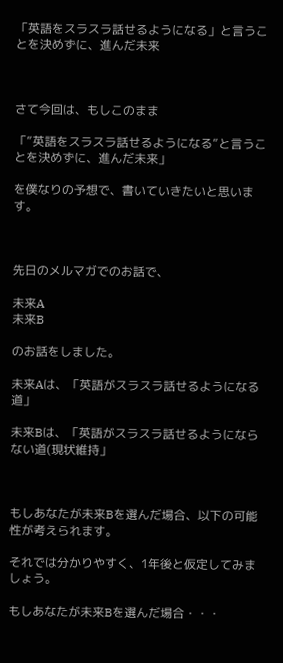「英語をスラスラ話せるようになる」と言うことを決めずに、進んだ未来



さて今回は、もしこのまま

「”英語をスラスラ話せるようになる”と言うことを決めずに、進んだ未来」

を僕なりの予想で、書いていきたいと思います。



先日のメルマガでのお話で、

未来A
未来B

のお話をしました。

未来Aは、「英語がスラスラ話せるようになる道」

未来Bは、「英語がスラスラ話せるようにならない道(現状維持」



もしあなたが未来Bを選んだ場合、以下の可能性が考えられます。

それでは分かりやすく、1年後と仮定してみましょう。

もしあなたが未来Bを選んだ場合・・・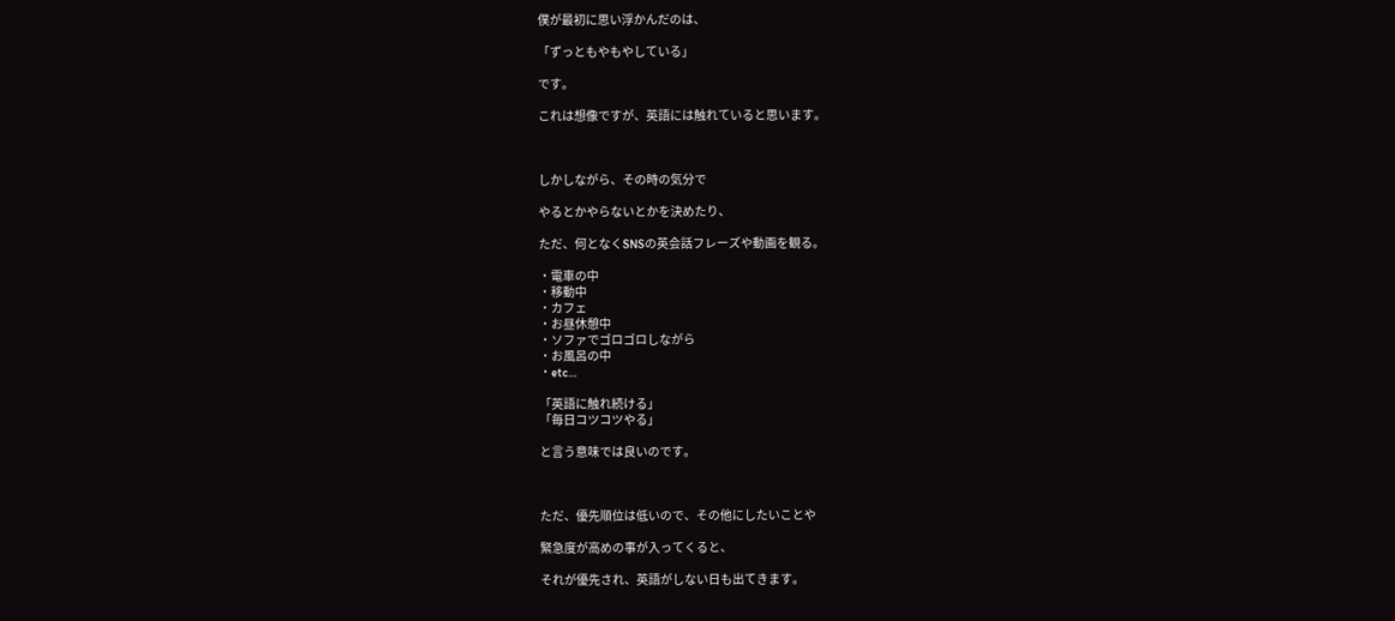僕が最初に思い浮かんだのは、

「ずっともやもやしている」

です。

これは想像ですが、英語には触れていると思います。



しかしながら、その時の気分で

やるとかやらないとかを決めたり、

ただ、何となくSNSの英会話フレーズや動画を観る。

・電車の中
・移動中
・カフェ
・お昼休憩中
・ソファでゴロゴロしながら
・お風呂の中
・etc…

「英語に触れ続ける」
「毎日コツコツやる」

と言う意味では良いのです。



ただ、優先順位は低いので、その他にしたいことや

緊急度が高めの事が入ってくると、

それが優先され、英語がしない日も出てきます。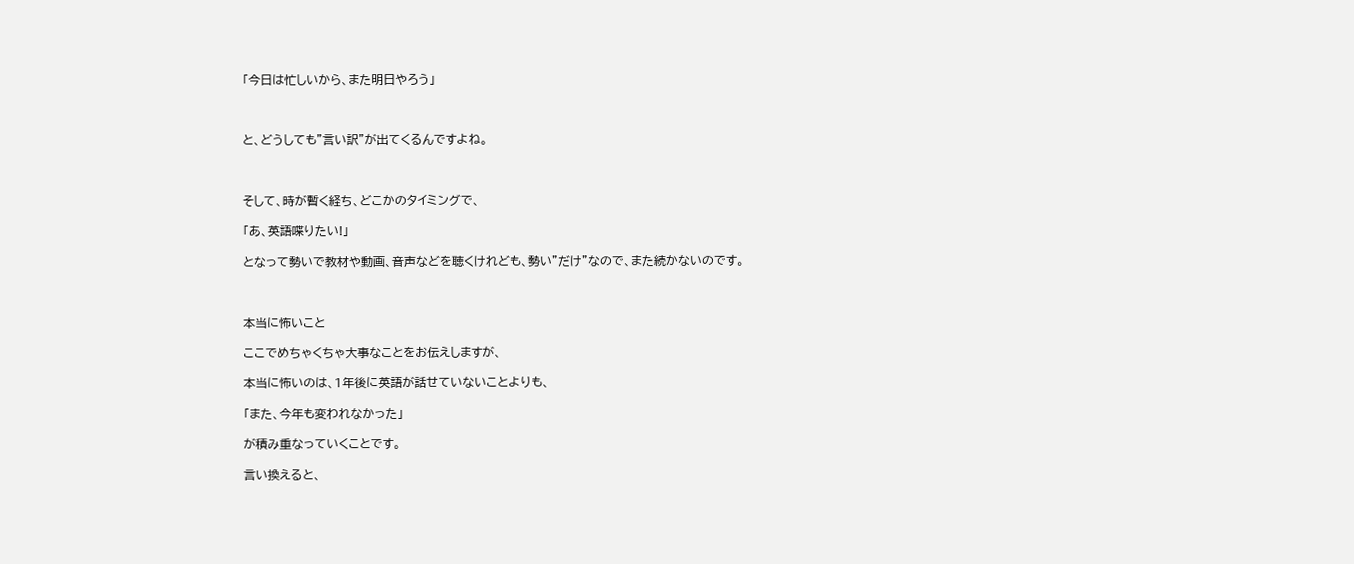「今日は忙しいから、また明日やろう」



と、どうしても”言い訳”が出てくるんですよね。



そして、時が暫く経ち、どこかのタイミングで、

「あ、英語喋りたい!」

となって勢いで教材や動画、音声などを聴くけれども、勢い”だけ”なので、また続かないのです。



本当に怖いこと

ここでめちゃくちゃ大事なことをお伝えしますが、

本当に怖いのは、1年後に英語が話せていないことよりも、

「また、今年も変われなかった」

が積み重なっていくことです。

言い換えると、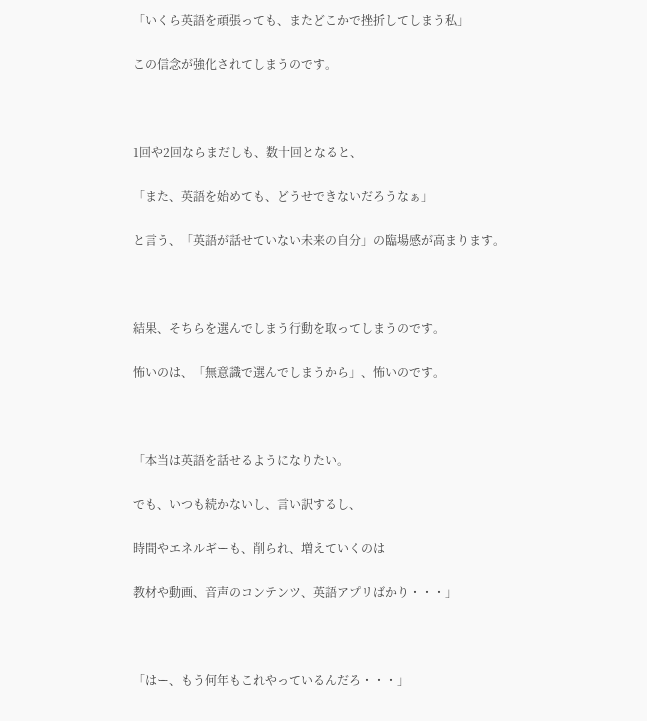「いくら英語を頑張っても、またどこかで挫折してしまう私」

この信念が強化されてしまうのです。



1回や2回ならまだしも、数十回となると、

「また、英語を始めても、どうせできないだろうなぁ」

と言う、「英語が話せていない未来の自分」の臨場感が高まります。



結果、そちらを選んでしまう行動を取ってしまうのです。

怖いのは、「無意識で選んでしまうから」、怖いのです。



「本当は英語を話せるようになりたい。

でも、いつも続かないし、言い訳するし、

時間やエネルギーも、削られ、増えていくのは

教材や動画、音声のコンテンツ、英語アプリばかり・・・」



「はー、もう何年もこれやっているんだろ・・・」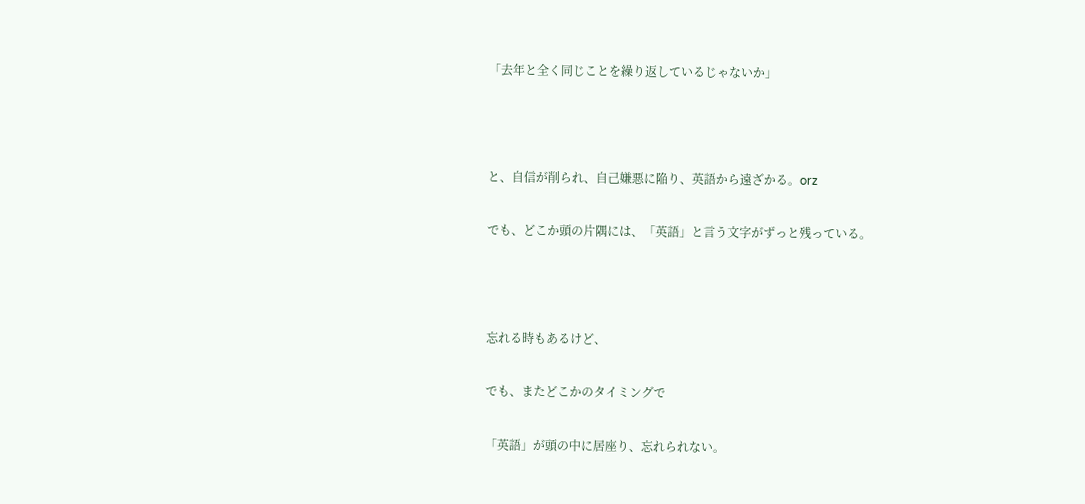「去年と全く同じことを繰り返しているじゃないか」



と、自信が削られ、自己嫌悪に陥り、英語から遠ざかる。orz

でも、どこか頭の片隅には、「英語」と言う文字がずっと残っている。



忘れる時もあるけど、

でも、またどこかのタイミングで

「英語」が頭の中に居座り、忘れられない。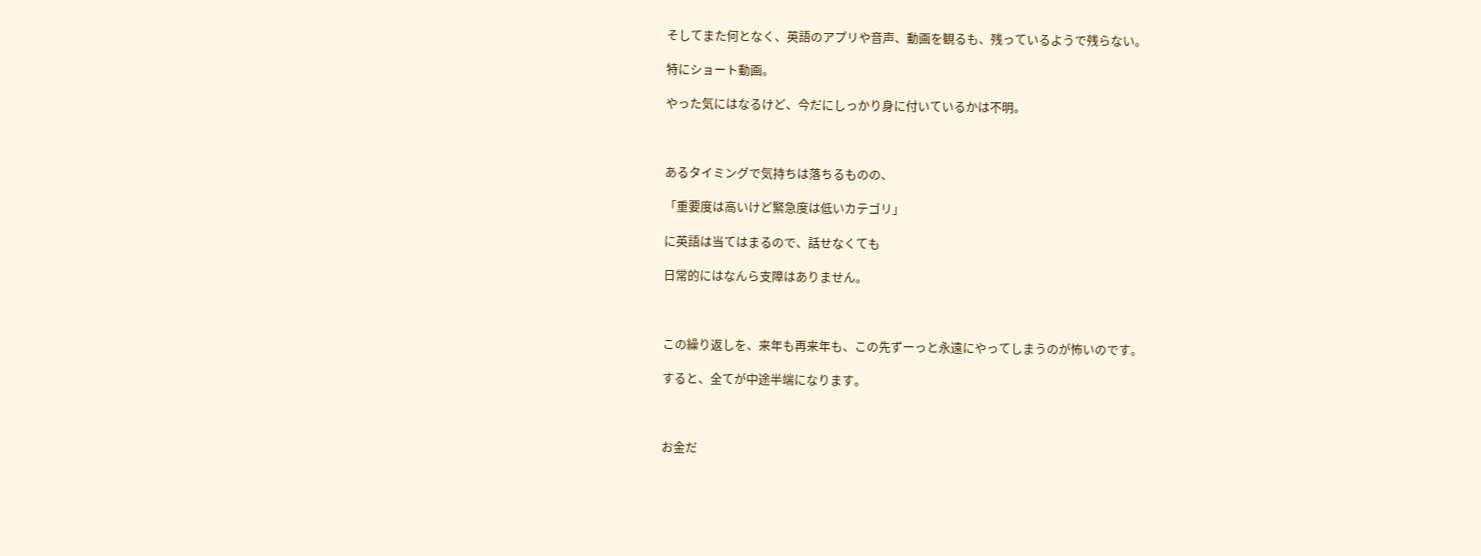そしてまた何となく、英語のアプリや音声、動画を観るも、残っているようで残らない。

特にショート動画。

やった気にはなるけど、今だにしっかり身に付いているかは不明。



あるタイミングで気持ちは落ちるものの、

「重要度は高いけど緊急度は低いカテゴリ」

に英語は当てはまるので、話せなくても

日常的にはなんら支障はありません。



この繰り返しを、来年も再来年も、この先ずーっと永遠にやってしまうのが怖いのです。

すると、全てが中途半端になります。



お金だ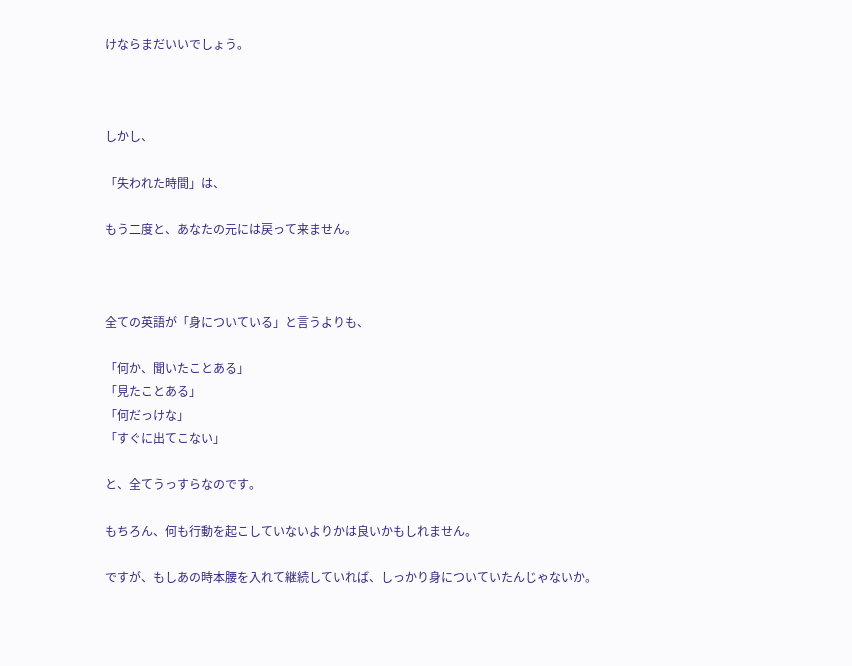けならまだいいでしょう。



しかし、

「失われた時間」は、

もう二度と、あなたの元には戻って来ません。



全ての英語が「身についている」と言うよりも、

「何か、聞いたことある」
「見たことある」
「何だっけな」
「すぐに出てこない」

と、全てうっすらなのです。

もちろん、何も行動を起こしていないよりかは良いかもしれません。

ですが、もしあの時本腰を入れて継続していれば、しっかり身についていたんじゃないか。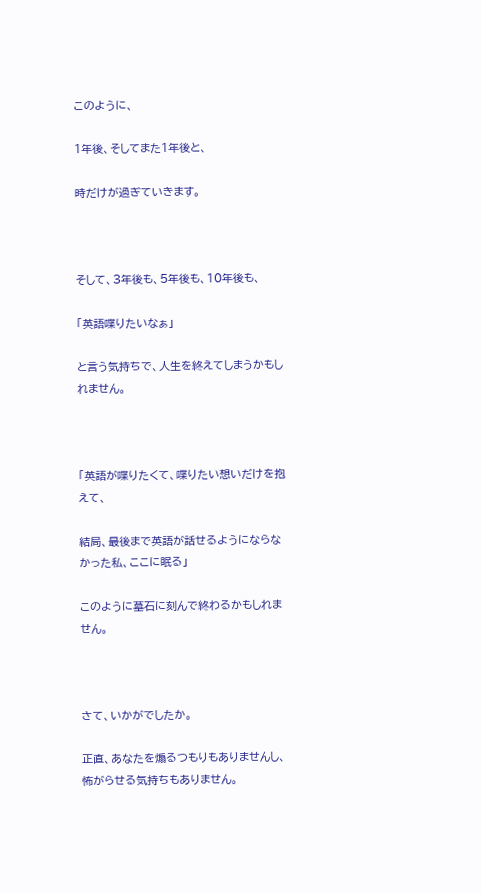このように、

1年後、そしてまた1年後と、

時だけが過ぎていきます。



そして、3年後も、5年後も、10年後も、

「英語喋りたいなぁ」

と言う気持ちで、人生を終えてしまうかもしれません。



「英語が喋りたくて、喋りたい想いだけを抱えて、

結局、最後まで英語が話せるようにならなかった私、ここに眠る」

このように墓石に刻んで終わるかもしれません。



さて、いかがでしたか。

正直、あなたを煽るつもりもありませんし、怖がらせる気持ちもありません。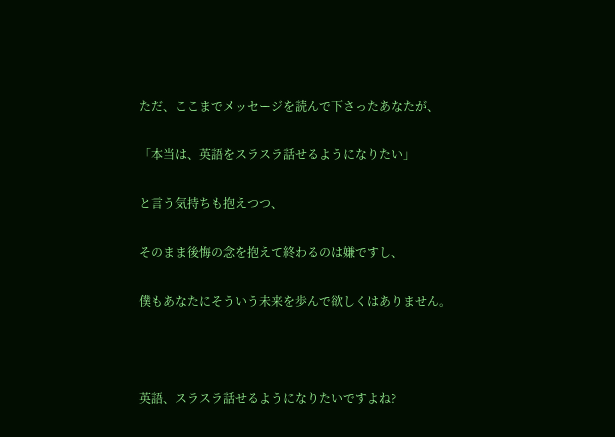ただ、ここまでメッセージを読んで下さったあなたが、

「本当は、英語をスラスラ話せるようになりたい」

と言う気持ちも抱えつつ、

そのまま後悔の念を抱えて終わるのは嫌ですし、

僕もあなたにそういう未来を歩んで欲しくはありません。



英語、スラスラ話せるようになりたいですよね?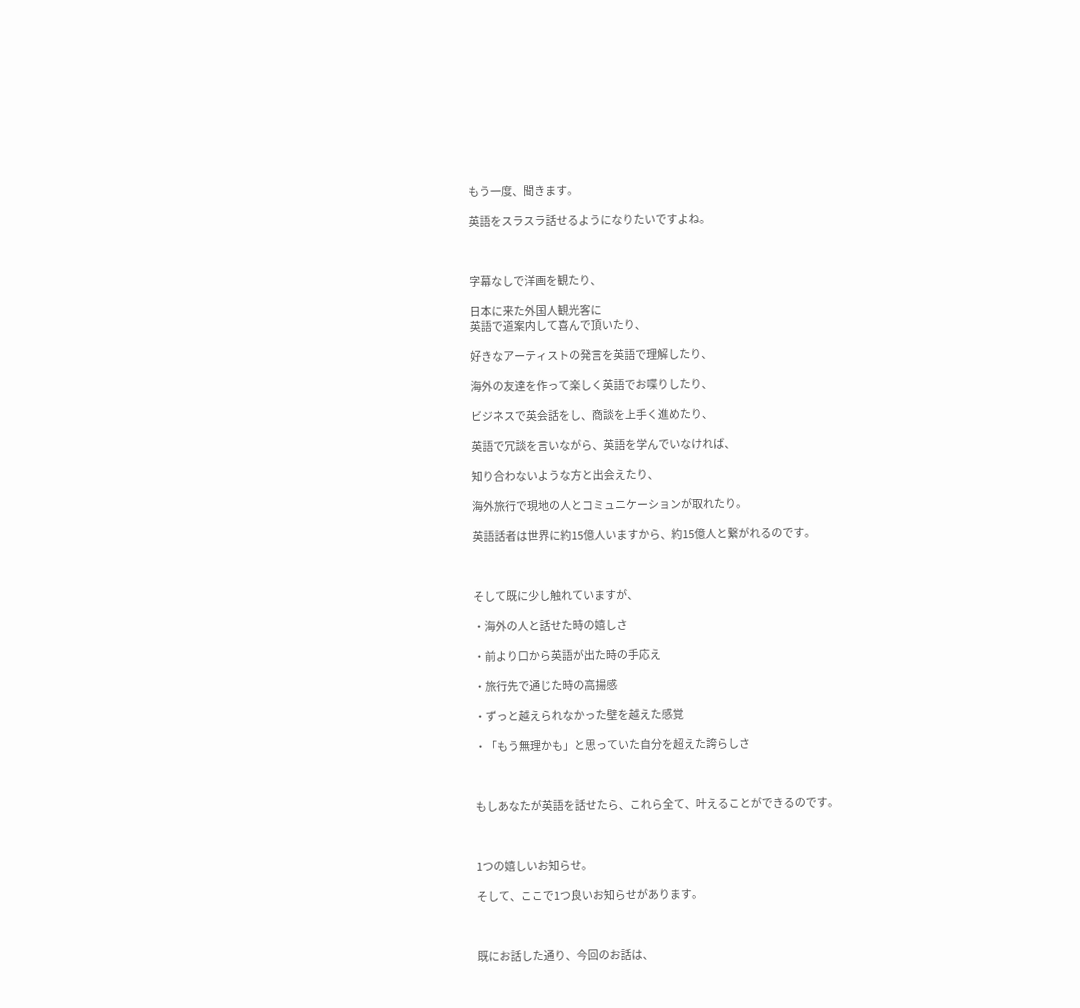もう一度、聞きます。

英語をスラスラ話せるようになりたいですよね。



字幕なしで洋画を観たり、

日本に来た外国人観光客に
英語で道案内して喜んで頂いたり、

好きなアーティストの発言を英語で理解したり、

海外の友達を作って楽しく英語でお喋りしたり、

ビジネスで英会話をし、商談を上手く進めたり、

英語で冗談を言いながら、英語を学んでいなければ、

知り合わないような方と出会えたり、

海外旅行で現地の人とコミュニケーションが取れたり。

英語話者は世界に約15億人いますから、約15億人と繋がれるのです。



そして既に少し触れていますが、

・海外の人と話せた時の嬉しさ

・前より口から英語が出た時の手応え

・旅行先で通じた時の高揚感

・ずっと越えられなかった壁を越えた感覚

・「もう無理かも」と思っていた自分を超えた誇らしさ



もしあなたが英語を話せたら、これら全て、叶えることができるのです。



1つの嬉しいお知らせ。

そして、ここで1つ良いお知らせがあります。



既にお話した通り、今回のお話は、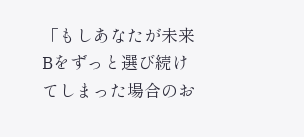「もしあなたが未来Bをずっと選び続けてしまった場合のお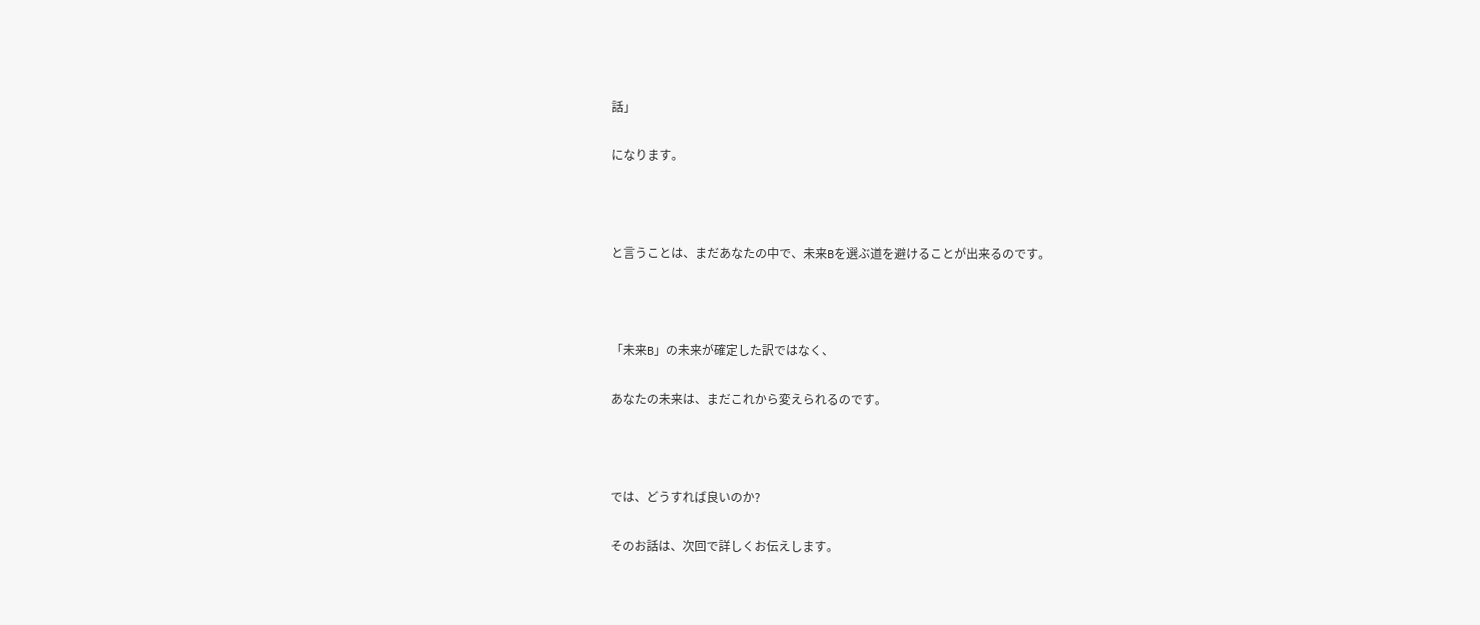話」

になります。



と言うことは、まだあなたの中で、未来Bを選ぶ道を避けることが出来るのです。



「未来B」の未来が確定した訳ではなく、

あなたの未来は、まだこれから変えられるのです。



では、どうすれば良いのか?

そのお話は、次回で詳しくお伝えします。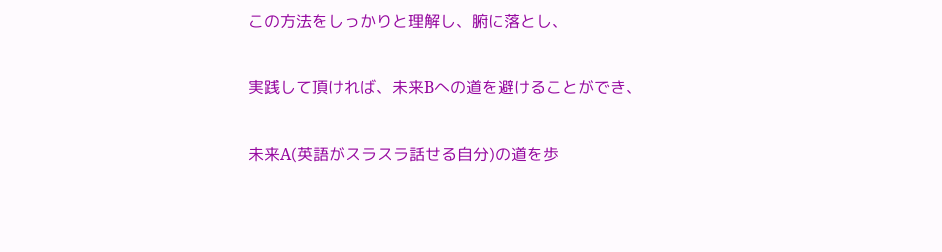この方法をしっかりと理解し、腑に落とし、

実践して頂ければ、未来Bへの道を避けることができ、

未来A(英語がスラスラ話せる自分)の道を歩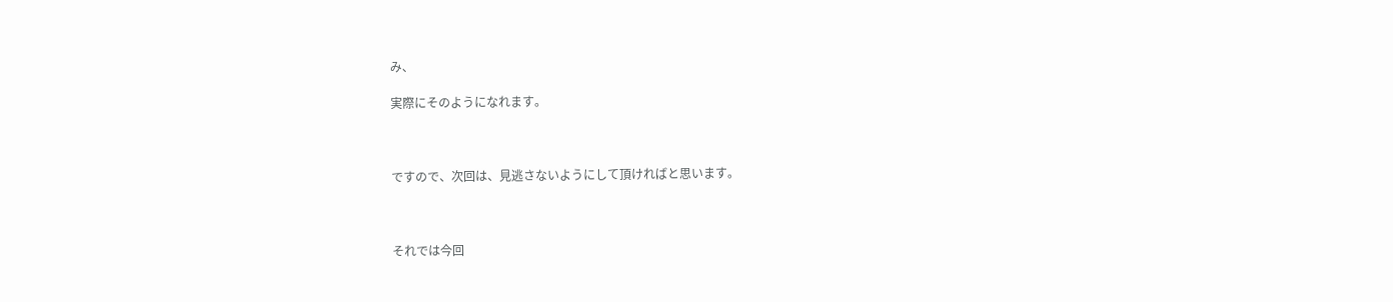み、

実際にそのようになれます。



ですので、次回は、見逃さないようにして頂ければと思います。



それでは今回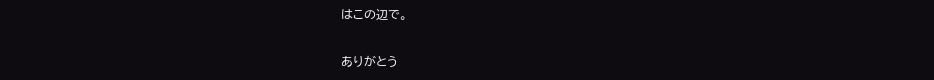はこの辺で。

ありがとう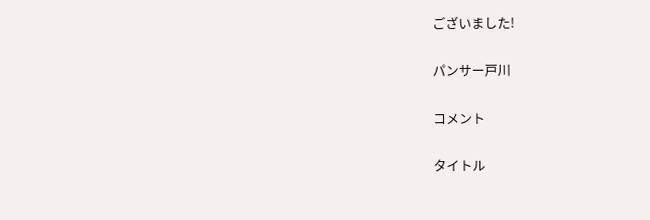ございました!

パンサー戸川

コメント

タイトル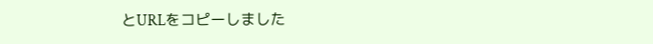とURLをコピーしました